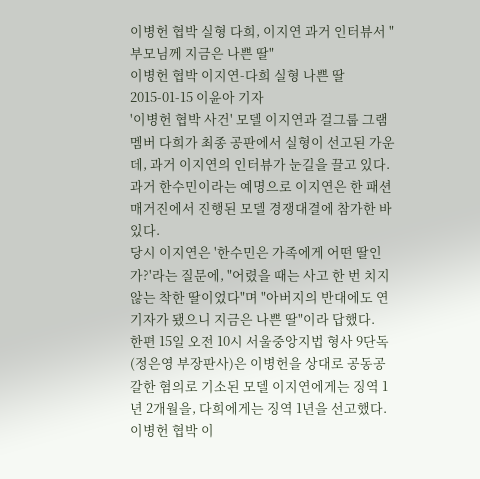이병헌 협박 실형 다희, 이지연 과거 인터뷰서 "부모님께 지금은 나쁜 딸"
이병헌 협박 이지연-다희 실형 나쁜 딸
2015-01-15 이윤아 기자
'이병헌 협박 사건' 모델 이지연과 걸그룹 그램 멤버 다희가 최종 공판에서 실형이 선고된 가운데, 과거 이지연의 인터뷰가 눈길을 끌고 있다.
과거 한수민이라는 예명으로 이지연은 한 패션 매거진에서 진행된 모델 경쟁대결에 참가한 바 있다.
당시 이지연은 '한수민은 가족에게 어떤 딸인가?'라는 질문에, "어렸을 때는 사고 한 번 치지 않는 착한 딸이었다"며 "아버지의 반대에도 연기자가 됐으니 지금은 나쁜 딸"이라 답했다.
한편 15일 오전 10시 서울중앙지법 형사 9단독(정은영 부장판사)은 이병헌을 상대로 공동공갈한 혐의로 기소된 모델 이지연에게는 징역 1년 2개월을, 다희에게는 징역 1년을 선고했다.
이병헌 협박 이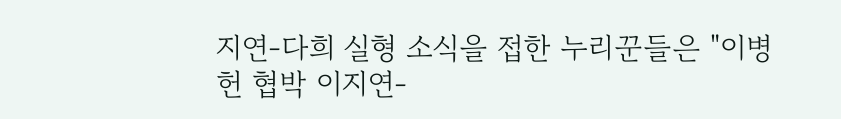지연-다희 실형 소식을 접한 누리꾼들은 "이병헌 협박 이지연-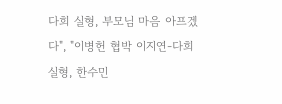다희 실형, 부모님 마음 아프겠다", "이병헌 협박 이지연-다희 실형, 한수민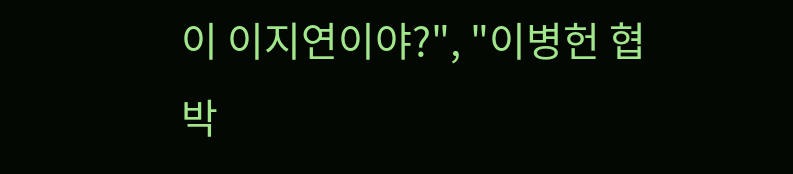이 이지연이야?", "이병헌 협박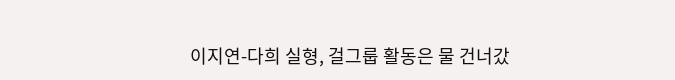이지연-다희 실형, 걸그룹 활동은 물 건너갔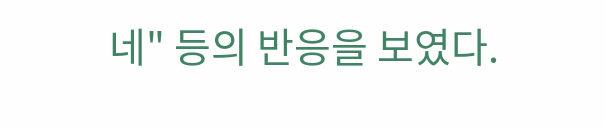네" 등의 반응을 보였다.